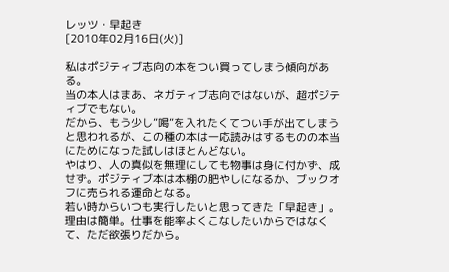レッツ・早起き
[2010年02月16日(火)]

私はポジティブ志向の本をつい買ってしまう傾向がある。
当の本人はまあ、ネガティブ志向ではないが、超ポジティブでもない。
だから、もう少し”喝”を入れたくてつい手が出てしまうと思われるが、この種の本は一応読みはするものの本当にためになった試しはほとんどない。
やはり、人の真似を無理にしても物事は身に付かず、成せず。ポジティブ本は本棚の肥やしになるか、ブックオフに売られる運命となる。
若い時からいつも実行したいと思ってきた「早起き」。
理由は簡単。仕事を能率よくこなしたいからではなくて、ただ欲張りだから。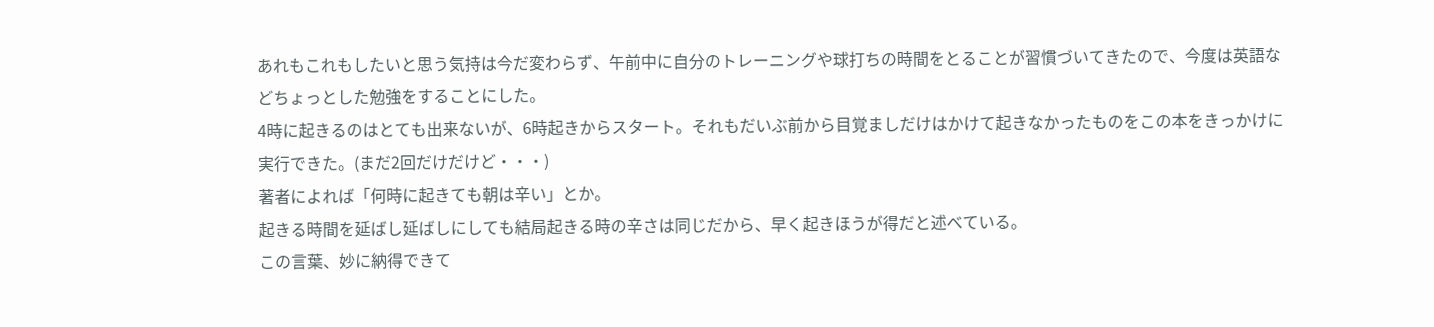あれもこれもしたいと思う気持は今だ変わらず、午前中に自分のトレーニングや球打ちの時間をとることが習慣づいてきたので、今度は英語などちょっとした勉強をすることにした。
4時に起きるのはとても出来ないが、6時起きからスタート。それもだいぶ前から目覚ましだけはかけて起きなかったものをこの本をきっかけに実行できた。(まだ2回だけだけど・・・)
著者によれば「何時に起きても朝は辛い」とか。
起きる時間を延ばし延ばしにしても結局起きる時の辛さは同じだから、早く起きほうが得だと述べている。
この言葉、妙に納得できて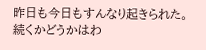昨日も今日もすんなり起きられた。
続くかどうかはわ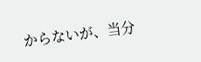からないが、当分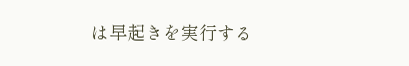は早起きを実行する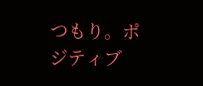つもり。ポジティブ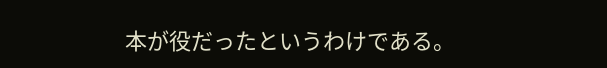本が役だったというわけである。